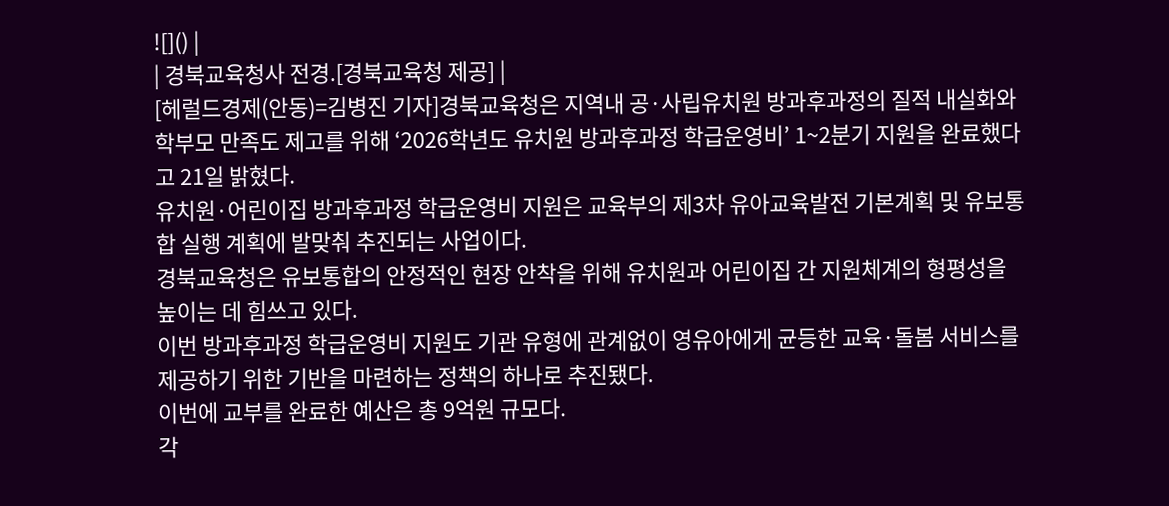![]() |
| 경북교육청사 전경.[경북교육청 제공] |
[헤럴드경제(안동)=김병진 기자]경북교육청은 지역내 공·사립유치원 방과후과정의 질적 내실화와 학부모 만족도 제고를 위해 ‘2026학년도 유치원 방과후과정 학급운영비’ 1~2분기 지원을 완료했다고 21일 밝혔다.
유치원·어린이집 방과후과정 학급운영비 지원은 교육부의 제3차 유아교육발전 기본계획 및 유보통합 실행 계획에 발맞춰 추진되는 사업이다.
경북교육청은 유보통합의 안정적인 현장 안착을 위해 유치원과 어린이집 간 지원체계의 형평성을 높이는 데 힘쓰고 있다.
이번 방과후과정 학급운영비 지원도 기관 유형에 관계없이 영유아에게 균등한 교육·돌봄 서비스를 제공하기 위한 기반을 마련하는 정책의 하나로 추진됐다.
이번에 교부를 완료한 예산은 총 9억원 규모다.
각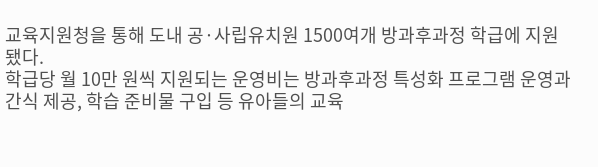교육지원청을 통해 도내 공·사립유치원 1500여개 방과후과정 학급에 지원됐다.
학급당 월 10만 원씩 지원되는 운영비는 방과후과정 특성화 프로그램 운영과 간식 제공, 학습 준비물 구입 등 유아들의 교육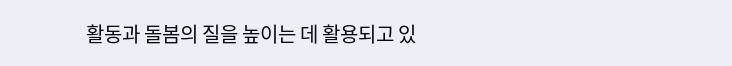활동과 돌봄의 질을 높이는 데 활용되고 있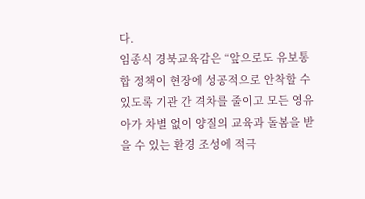다.
임종식 경북교육감은 “앞으로도 유보통합 정책이 현장에 성공적으로 안착할 수 있도록 기관 간 격차를 줄이고 모든 영유아가 차별 없이 양질의 교육과 돌봄을 받을 수 있는 환경 조성에 적극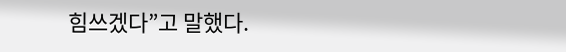힘쓰겠다”고 말했다.